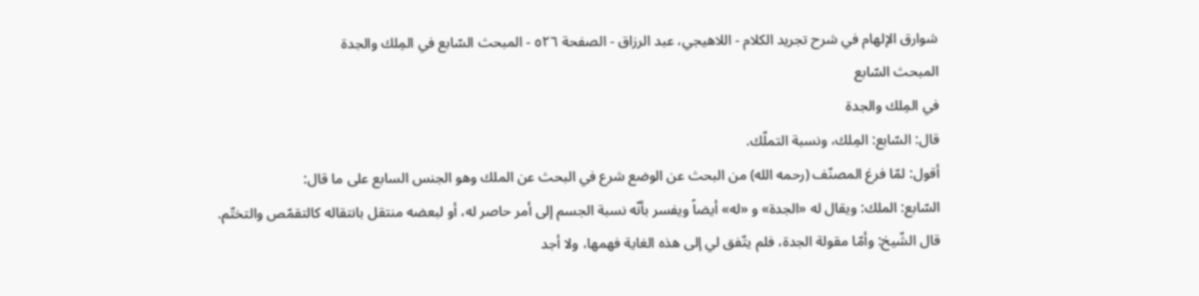شوارق الإلهام في شرح تجريد الكلام - اللاهيجي، عبد الرزاق - الصفحة ٥٢٦ - المبحث السّابع في المِلك والجدة
المبحث السّابع
في المِلك والجدة
قال: السّابع: المِلك، ونسبة التملّك.
أقول: لمّا فرغ المصنّف (رحمه الله) من البحث عن الوضع شرع في البحث عن الملك وهو الجنس السابع على ما قال:
السّابع: الملك: ويقال له «الجدة» و «له» أيضاً ويفسر بأنّه نسبة الجسم إلى أمر حاصر له، أو لبعضه منتقل بانتقاله كالتقمّص والتختّم.
قال الشّيخ: وأمّا مقولة الجدة، فلم يتّفق لي إلى هذه الغاية فهمها، ولا أجد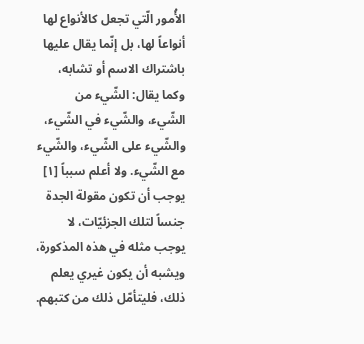الأُمور الّتي تجعل كالأنواع لها أنواعاً لها، بل إنّما يقال عليها باشتراك الاسم أو تشابه، وكما يقال: الشّيء من الشّيء، والشّيء في الشّيء، والشّيء على الشّيء، والشّيء مع الشّيء. ولا أعلم سبباً [١] يوجب أن تكون مقولة الجدة جنساً لتلك الجزئيّات، لا يوجب مثله في هذه المذكورة، ويشبه أن يكون غيري يعلم ذلك، فليتأمّل ذلك من كتبهم.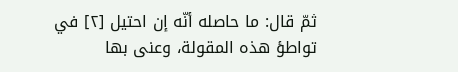ثمّ قال: ما حاصله أنّه إن احتيل [٢] في تواطؤ هذه المقولة، وعنى بها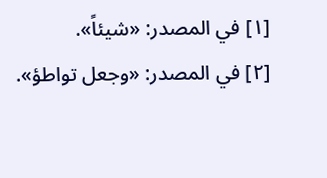[١] في المصدر: «شيئاً».
[٢] في المصدر: «وجعل تواطؤ».